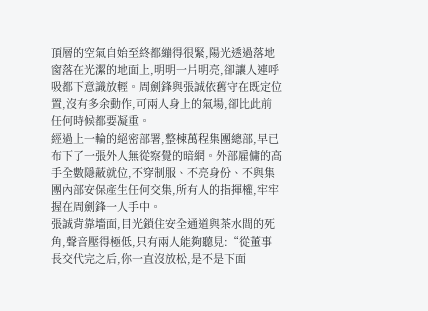頂層的空氣自始至終都繃得很緊,陽光透過落地窗落在光潔的地面上,明明一片明亮,卻讓人連呼吸都下意識放輕。周劍鋒與張誠依舊守在既定位置,沒有多余動作,可兩人身上的氣場,卻比此前任何時候都要凝重。
經過上一輪的絕密部署,整棟萬程集團總部,早已布下了一張外人無從察覺的暗網。外部雇傭的高手全數隱蔽就位,不穿制服、不亮身份、不與集團內部安保產生任何交集,所有人的指揮權,牢牢握在周劍鋒一人手中。
張誠背靠墻面,目光鎖住安全通道與茶水間的死角,聲音壓得極低,只有兩人能夠聽見:“從董事長交代完之后,你一直沒放松,是不是下面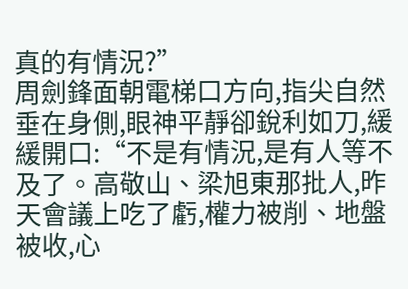真的有情況?”
周劍鋒面朝電梯口方向,指尖自然垂在身側,眼神平靜卻銳利如刀,緩緩開口:“不是有情況,是有人等不及了。高敬山、梁旭東那批人,昨天會議上吃了虧,權力被削、地盤被收,心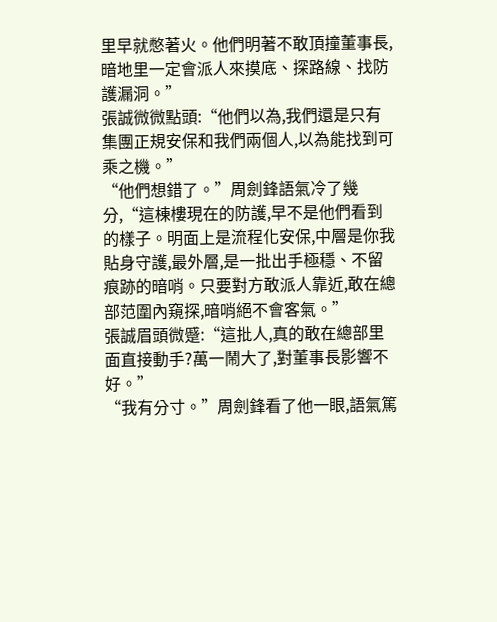里早就憋著火。他們明著不敢頂撞董事長,暗地里一定會派人來摸底、探路線、找防護漏洞。”
張誠微微點頭:“他們以為,我們還是只有集團正規安保和我們兩個人,以為能找到可乘之機。”
“他們想錯了。”周劍鋒語氣冷了幾分,“這棟樓現在的防護,早不是他們看到的樣子。明面上是流程化安保,中層是你我貼身守護,最外層,是一批出手極穩、不留痕跡的暗哨。只要對方敢派人靠近,敢在總部范圍內窺探,暗哨絕不會客氣。”
張誠眉頭微蹙:“這批人,真的敢在總部里面直接動手?萬一鬧大了,對董事長影響不好。”
“我有分寸。”周劍鋒看了他一眼,語氣篤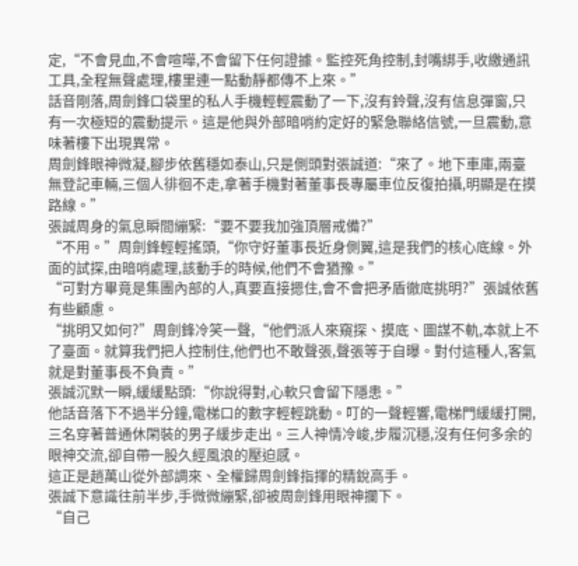定,“不會見血,不會喧嘩,不會留下任何證據。監控死角控制,封嘴綁手,收繳通訊工具,全程無聲處理,樓里連一點動靜都傳不上來。”
話音剛落,周劍鋒口袋里的私人手機輕輕震動了一下,沒有鈴聲,沒有信息彈窗,只有一次極短的震動提示。這是他與外部暗哨約定好的緊急聯絡信號,一旦震動,意味著樓下出現異常。
周劍鋒眼神微凝,腳步依舊穩如泰山,只是側頭對張誠道:“來了。地下車庫,兩臺無登記車輛,三個人徘徊不走,拿著手機對著董事長專屬車位反復拍攝,明顯是在摸路線。”
張誠周身的氣息瞬間繃緊:“要不要我加強頂層戒備?”
“不用。”周劍鋒輕輕搖頭,“你守好董事長近身側翼,這是我們的核心底線。外面的試探,由暗哨處理,該動手的時候,他們不會猶豫。”
“可對方畢竟是集團內部的人,真要直接摁住,會不會把矛盾徹底挑明?”張誠依舊有些顧慮。
“挑明又如何?”周劍鋒冷笑一聲,“他們派人來窺探、摸底、圖謀不軌,本就上不了臺面。就算我們把人控制住,他們也不敢聲張,聲張等于自曝。對付這種人,客氣就是對董事長不負責。”
張誠沉默一瞬,緩緩點頭:“你說得對,心軟只會留下隱患。”
他話音落下不過半分鐘,電梯口的數字輕輕跳動。叮的一聲輕響,電梯門緩緩打開,三名穿著普通休閑裝的男子緩步走出。三人神情冷峻,步履沉穩,沒有任何多余的眼神交流,卻自帶一股久經風浪的壓迫感。
這正是趙萬山從外部調來、全權歸周劍鋒指揮的精銳高手。
張誠下意識往前半步,手微微繃緊,卻被周劍鋒用眼神攔下。
“自己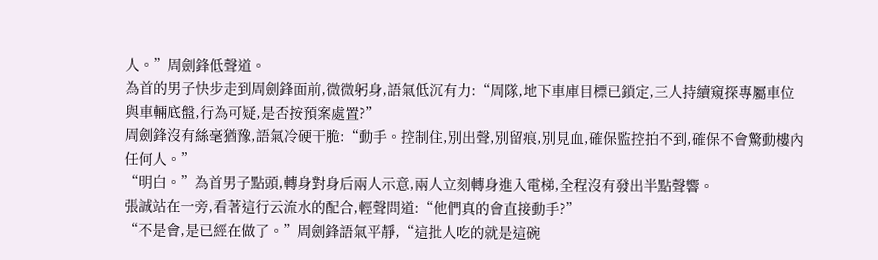人。”周劍鋒低聲道。
為首的男子快步走到周劍鋒面前,微微躬身,語氣低沉有力:“周隊,地下車庫目標已鎖定,三人持續窺探專屬車位與車輛底盤,行為可疑,是否按預案處置?”
周劍鋒沒有絲毫猶豫,語氣冷硬干脆:“動手。控制住,別出聲,別留痕,別見血,確保監控拍不到,確保不會驚動樓內任何人。”
“明白。”為首男子點頭,轉身對身后兩人示意,兩人立刻轉身進入電梯,全程沒有發出半點聲響。
張誠站在一旁,看著這行云流水的配合,輕聲問道:“他們真的會直接動手?”
“不是會,是已經在做了。”周劍鋒語氣平靜,“這批人吃的就是這碗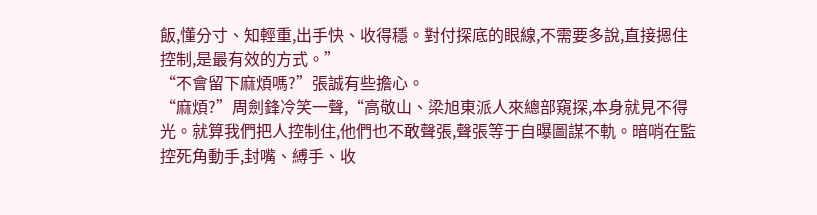飯,懂分寸、知輕重,出手快、收得穩。對付探底的眼線,不需要多說,直接摁住控制,是最有效的方式。”
“不會留下麻煩嗎?”張誠有些擔心。
“麻煩?”周劍鋒冷笑一聲,“高敬山、梁旭東派人來總部窺探,本身就見不得光。就算我們把人控制住,他們也不敢聲張,聲張等于自曝圖謀不軌。暗哨在監控死角動手,封嘴、縛手、收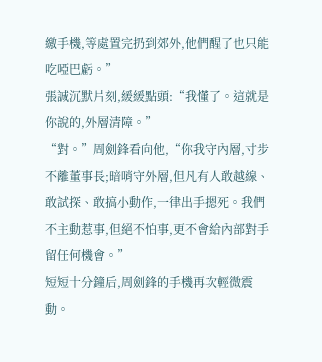繳手機,等處置完扔到郊外,他們醒了也只能吃啞巴虧。”
張誠沉默片刻,緩緩點頭:“我懂了。這就是你說的,外層清障。”
“對。”周劍鋒看向他,“你我守內層,寸步不離董事長;暗哨守外層,但凡有人敢越線、敢試探、敢搞小動作,一律出手摁死。我們不主動惹事,但絕不怕事,更不會給內部對手留任何機會。”
短短十分鐘后,周劍鋒的手機再次輕微震動。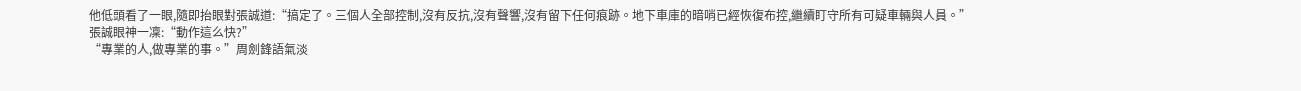他低頭看了一眼,隨即抬眼對張誠道:“搞定了。三個人全部控制,沒有反抗,沒有聲響,沒有留下任何痕跡。地下車庫的暗哨已經恢復布控,繼續盯守所有可疑車輛與人員。”
張誠眼神一凜:“動作這么快?”
“專業的人,做專業的事。”周劍鋒語氣淡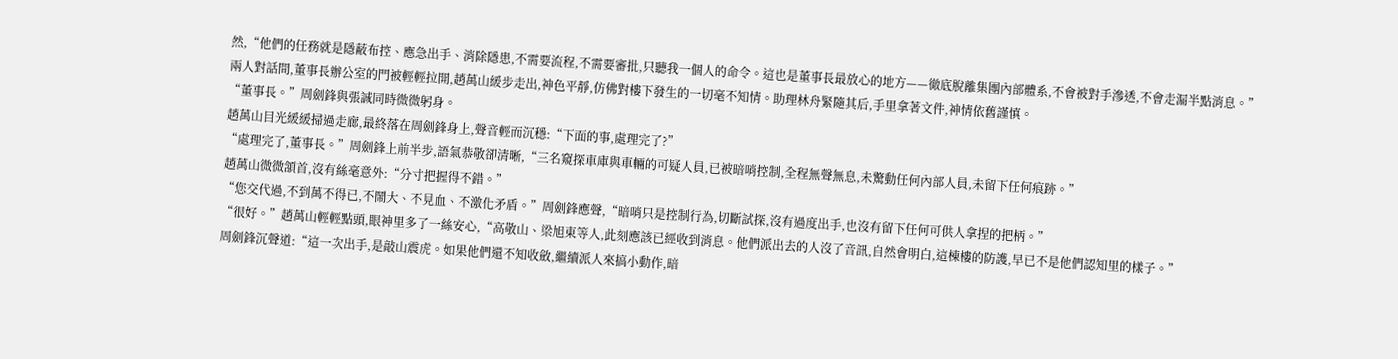然,“他們的任務就是隱蔽布控、應急出手、消除隱患,不需要流程,不需要審批,只聽我一個人的命令。這也是董事長最放心的地方——徹底脫離集團內部體系,不會被對手滲透,不會走漏半點消息。”
兩人對話間,董事長辦公室的門被輕輕拉開,趙萬山緩步走出,神色平靜,仿佛對樓下發生的一切毫不知情。助理林舟緊隨其后,手里拿著文件,神情依舊謹慎。
“董事長。”周劍鋒與張誠同時微微躬身。
趙萬山目光緩緩掃過走廊,最終落在周劍鋒身上,聲音輕而沉穩:“下面的事,處理完了?”
“處理完了,董事長。”周劍鋒上前半步,語氣恭敬卻清晰,“三名窺探車庫與車輛的可疑人員,已被暗哨控制,全程無聲無息,未驚動任何內部人員,未留下任何痕跡。”
趙萬山微微頷首,沒有絲毫意外:“分寸把握得不錯。”
“您交代過,不到萬不得已,不鬧大、不見血、不激化矛盾。”周劍鋒應聲,“暗哨只是控制行為,切斷試探,沒有過度出手,也沒有留下任何可供人拿捏的把柄。”
“很好。”趙萬山輕輕點頭,眼神里多了一絲安心,“高敬山、梁旭東等人,此刻應該已經收到消息。他們派出去的人沒了音訊,自然會明白,這棟樓的防護,早已不是他們認知里的樣子。”
周劍鋒沉聲道:“這一次出手,是敲山震虎。如果他們還不知收斂,繼續派人來搞小動作,暗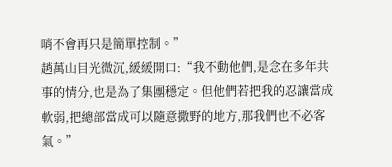哨不會再只是簡單控制。”
趙萬山目光微沉,緩緩開口:“我不動他們,是念在多年共事的情分,也是為了集團穩定。但他們若把我的忍讓當成軟弱,把總部當成可以隨意撒野的地方,那我們也不必客氣。”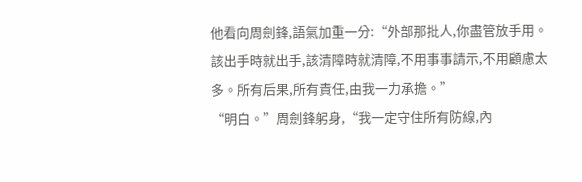他看向周劍鋒,語氣加重一分:“外部那批人,你盡管放手用。該出手時就出手,該清障時就清障,不用事事請示,不用顧慮太多。所有后果,所有責任,由我一力承擔。”
“明白。”周劍鋒躬身,“我一定守住所有防線,內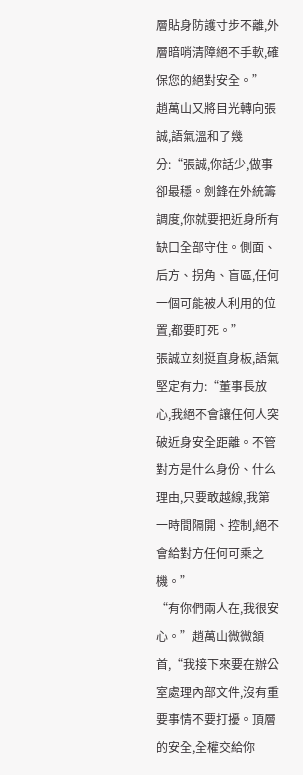層貼身防護寸步不離,外層暗哨清障絕不手軟,確保您的絕對安全。”
趙萬山又將目光轉向張誠,語氣溫和了幾分:“張誠,你話少,做事卻最穩。劍鋒在外統籌調度,你就要把近身所有缺口全部守住。側面、后方、拐角、盲區,任何一個可能被人利用的位置,都要盯死。”
張誠立刻挺直身板,語氣堅定有力:“董事長放心,我絕不會讓任何人突破近身安全距離。不管對方是什么身份、什么理由,只要敢越線,我第一時間隔開、控制,絕不會給對方任何可乘之機。”
“有你們兩人在,我很安心。”趙萬山微微頷首,“我接下來要在辦公室處理內部文件,沒有重要事情不要打擾。頂層的安全,全權交給你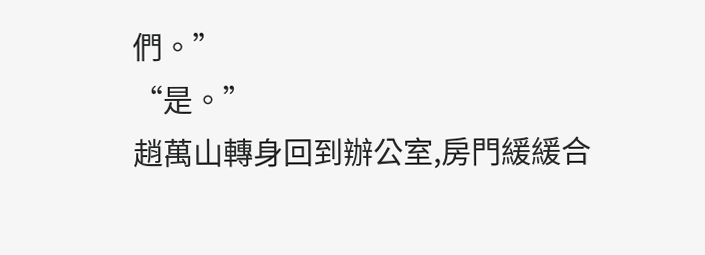們。”
“是。”
趙萬山轉身回到辦公室,房門緩緩合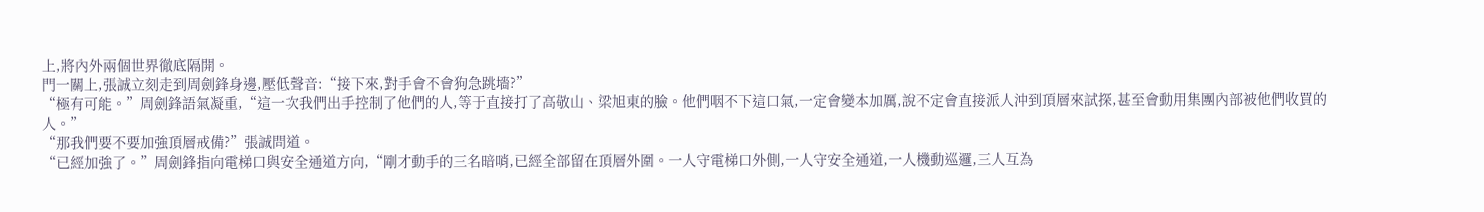上,將內外兩個世界徹底隔開。
門一關上,張誠立刻走到周劍鋒身邊,壓低聲音:“接下來,對手會不會狗急跳墻?”
“極有可能。”周劍鋒語氣凝重,“這一次我們出手控制了他們的人,等于直接打了高敬山、梁旭東的臉。他們咽不下這口氣,一定會變本加厲,說不定會直接派人沖到頂層來試探,甚至會動用集團內部被他們收買的人。”
“那我們要不要加強頂層戒備?”張誠問道。
“已經加強了。”周劍鋒指向電梯口與安全通道方向,“剛才動手的三名暗哨,已經全部留在頂層外圍。一人守電梯口外側,一人守安全通道,一人機動巡邏,三人互為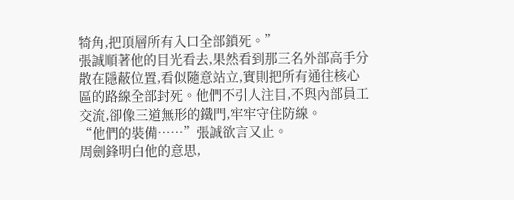犄角,把頂層所有入口全部鎖死。”
張誠順著他的目光看去,果然看到那三名外部高手分散在隱蔽位置,看似隨意站立,實則把所有通往核心區的路線全部封死。他們不引人注目,不與內部員工交流,卻像三道無形的鐵門,牢牢守住防線。
“他們的裝備……”張誠欲言又止。
周劍鋒明白他的意思,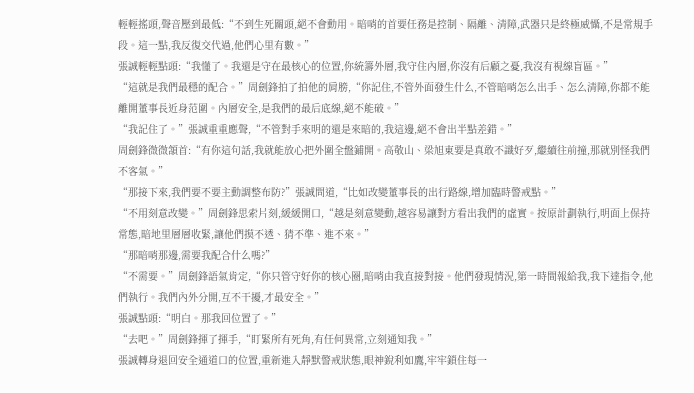輕輕搖頭,聲音壓到最低:“不到生死關頭,絕不會動用。暗哨的首要任務是控制、隔離、清障,武器只是終極威懾,不是常規手段。這一點,我反復交代過,他們心里有數。”
張誠輕輕點頭:“我懂了。我還是守在最核心的位置,你統籌外層,我守住內層,你沒有后顧之憂,我沒有視線盲區。”
“這就是我們最穩的配合。”周劍鋒拍了拍他的肩膀,“你記住,不管外面發生什么,不管暗哨怎么出手、怎么清障,你都不能離開董事長近身范圍。內層安全,是我們的最后底線,絕不能破。”
“我記住了。”張誠重重應聲,“不管對手來明的還是來暗的,我這邊,絕不會出半點差錯。”
周劍鋒微微頷首:“有你這句話,我就能放心把外圍全盤鋪開。高敬山、梁旭東要是真敢不識好歹,繼續往前撞,那就別怪我們不客氣。”
“那接下來,我們要不要主動調整布防?”張誠問道,“比如改變董事長的出行路線,增加臨時警戒點。”
“不用刻意改變。”周劍鋒思索片刻,緩緩開口,“越是刻意變動,越容易讓對方看出我們的虛實。按原計劃執行,明面上保持常態,暗地里層層收緊,讓他們摸不透、猜不準、進不來。”
“那暗哨那邊,需要我配合什么嗎?”
“不需要。”周劍鋒語氣肯定,“你只管守好你的核心圈,暗哨由我直接對接。他們發現情況,第一時間報給我,我下達指令,他們執行。我們內外分開,互不干擾,才最安全。”
張誠點頭:“明白。那我回位置了。”
“去吧。”周劍鋒揮了揮手,“盯緊所有死角,有任何異常,立刻通知我。”
張誠轉身退回安全通道口的位置,重新進入靜默警戒狀態,眼神銳利如鷹,牢牢鎖住每一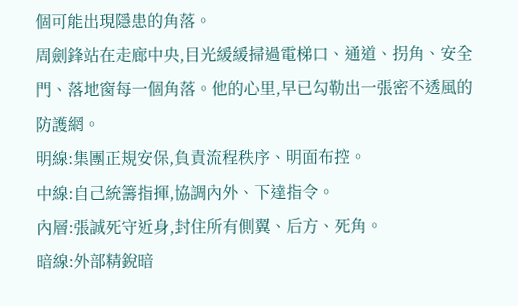個可能出現隱患的角落。
周劍鋒站在走廊中央,目光緩緩掃過電梯口、通道、拐角、安全門、落地窗每一個角落。他的心里,早已勾勒出一張密不透風的防護網。
明線:集團正規安保,負責流程秩序、明面布控。
中線:自己統籌指揮,協調內外、下達指令。
內層:張誠死守近身,封住所有側翼、后方、死角。
暗線:外部精銳暗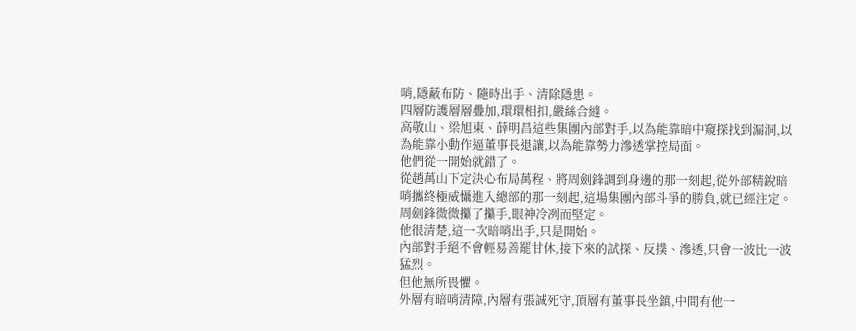哨,隱蔽布防、隨時出手、清除隱患。
四層防護層層疊加,環環相扣,嚴絲合縫。
高敬山、梁旭東、薛明昌這些集團內部對手,以為能靠暗中窺探找到漏洞,以為能靠小動作逼董事長退讓,以為能靠勢力滲透掌控局面。
他們從一開始就錯了。
從趙萬山下定決心布局萬程、將周劍鋒調到身邊的那一刻起,從外部精銳暗哨攜終極威懾進入總部的那一刻起,這場集團內部斗爭的勝負,就已經注定。
周劍鋒微微攥了攥手,眼神冷冽而堅定。
他很清楚,這一次暗哨出手,只是開始。
內部對手絕不會輕易善罷甘休,接下來的試探、反撲、滲透,只會一波比一波猛烈。
但他無所畏懼。
外層有暗哨清障,內層有張誠死守,頂層有董事長坐鎮,中間有他一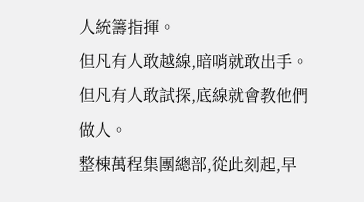人統籌指揮。
但凡有人敢越線,暗哨就敢出手。
但凡有人敢試探,底線就會教他們做人。
整棟萬程集團總部,從此刻起,早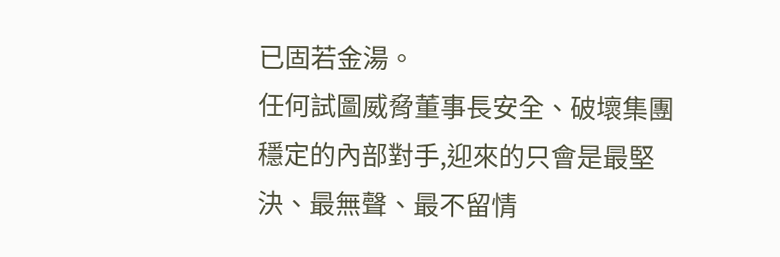已固若金湯。
任何試圖威脅董事長安全、破壞集團穩定的內部對手,迎來的只會是最堅決、最無聲、最不留情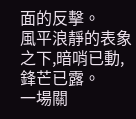面的反擊。
風平浪靜的表象之下,暗哨已動,鋒芒已露。
一場關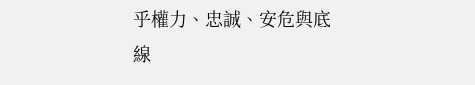乎權力、忠誠、安危與底線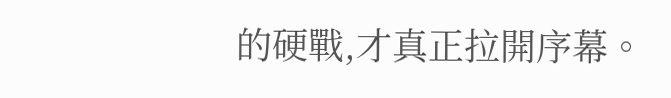的硬戰,才真正拉開序幕。